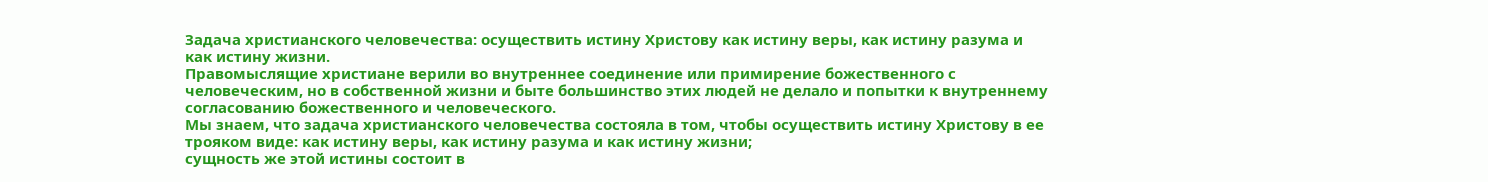Задача христианского человечества: осуществить истину Христову как истину веры, как истину разума и как истину жизни.
Правомыслящие христиане верили во внутреннее соединение или примирение божественного с человеческим, но в собственной жизни и быте большинство этих людей не делало и попытки к внутреннему согласованию божественного и человеческого.
Мы знаем, что задача христианского человечества состояла в том, чтобы осуществить истину Христову в ее трояком виде: как истину веры, как истину разума и как истину жизни;
сущность же этой истины состоит в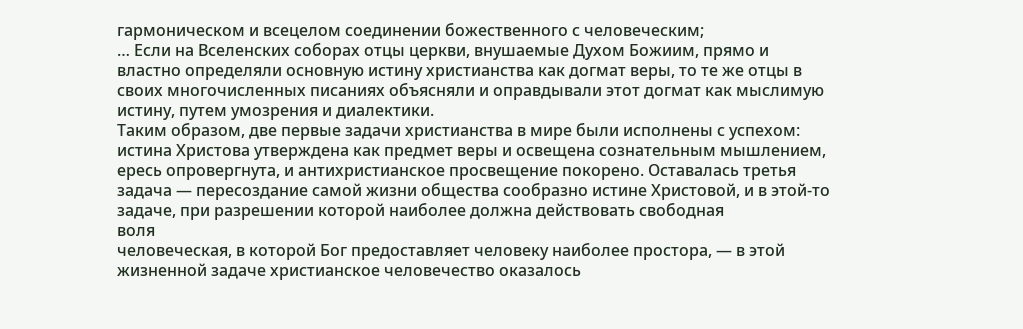гармоническом и всецелом соединении божественного с человеческим;
… Если на Вселенских соборах отцы церкви, внушаемые Духом Божиим, прямо и властно определяли основную истину христианства как догмат веры, то те же отцы в своих многочисленных писаниях объясняли и оправдывали этот догмат как мыслимую истину, путем умозрения и диалектики.
Таким образом, две первые задачи христианства в мире были исполнены с успехом: истина Христова утверждена как предмет веры и освещена сознательным мышлением, ересь опровергнута, и антихристианское просвещение покорено. Оставалась третья задача — пересоздание самой жизни общества сообразно истине Христовой, и в этой-то задаче, при разрешении которой наиболее должна действовать свободная
воля
человеческая, в которой Бог предоставляет человеку наиболее простора, — в этой жизненной задаче христианское человечество оказалось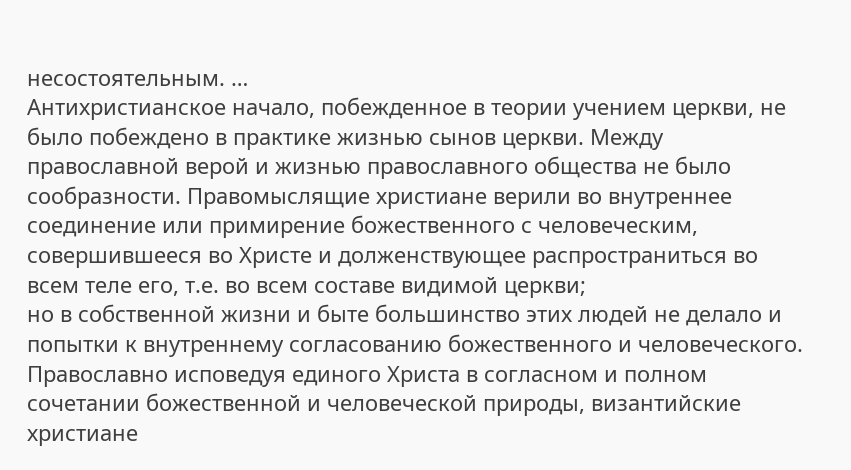несостоятельным. …
Антихристианское начало, побежденное в теории учением церкви, не было побеждено в практике жизнью сынов церкви. Между православной верой и жизнью православного общества не было сообразности. Правомыслящие христиане верили во внутреннее соединение или примирение божественного с человеческим, совершившееся во Христе и долженствующее распространиться во всем теле его, т.е. во всем составе видимой церкви;
но в собственной жизни и быте большинство этих людей не делало и попытки к внутреннему согласованию божественного и человеческого. Православно исповедуя единого Христа в согласном и полном сочетании божественной и человеческой природы, византийские христиане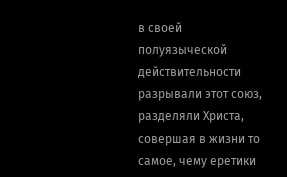в своей полуязыческой действительности разрывали этот союз, разделяли Христа, совершая в жизни то самое, чему еретики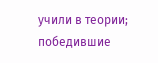учили в теории;
победившие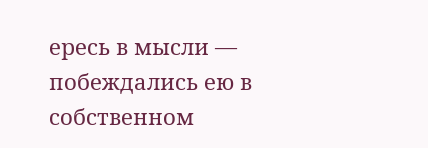ересь в мысли — побеждались ею в собственном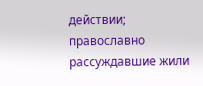действии;
православно рассуждавшие жили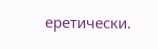еретически.